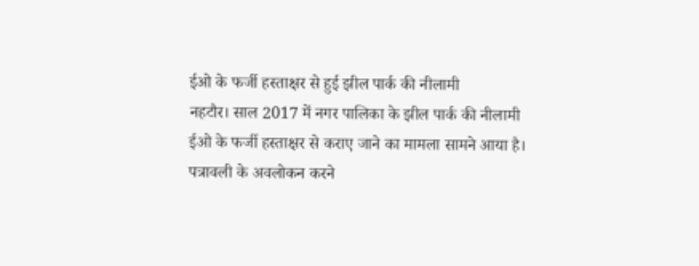ईओ के फर्जी हस्ताक्षर से हुई झील पार्क की नीलामी
नहटौर। साल 2017 में नगर पालिका के झील पार्क की नीलामी ईओ के फर्जी हस्ताक्षर से कराए जाने का मामला सामने आया है। पत्रावली के अवलोकन करने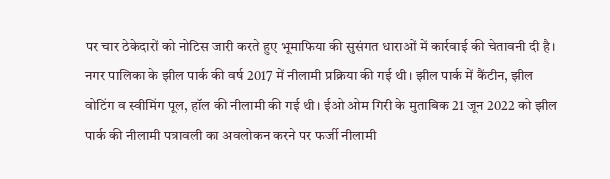पर चार ठेकेदारों को नोटिस जारी करते हुए भूमाफिया की सुसंगत धाराओं में कार्रवाई की चेतावनी दी है।
नगर पालिका के झील पार्क की वर्ष 2017 में नीलामी प्रक्रिया की गई थी। झील पार्क में कैंटीन, झील वोटिंग व स्वीमिंग पूल, हॉल की नीलामी की गई थी। ईओ ओम गिरी के मुताबिक 21 जून 2022 को झील पार्क की नीलामी पत्रावली का अवलोकन करने पर फर्जी नीलामी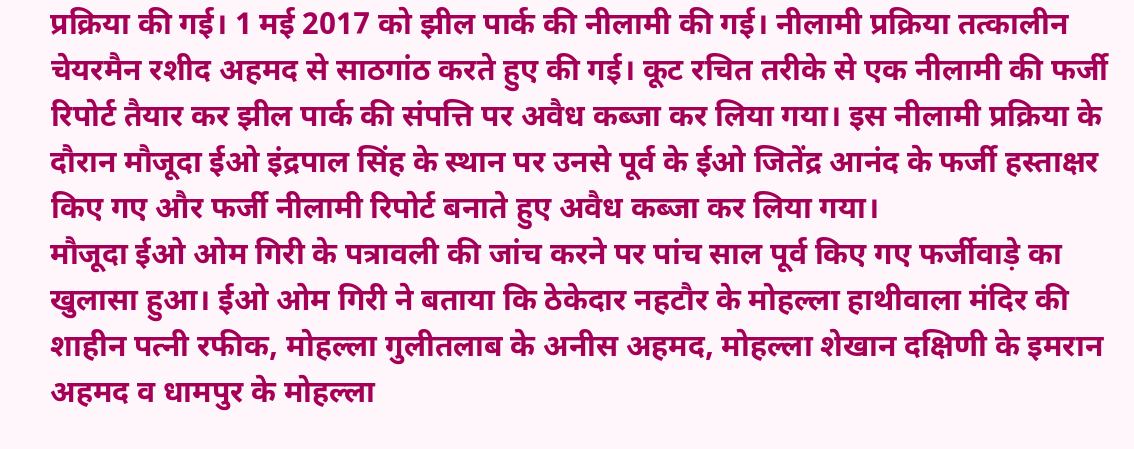प्रक्रिया की गई। 1 मई 2017 को झील पार्क की नीलामी की गई। नीलामी प्रक्रिया तत्कालीन चेयरमैन रशीद अहमद से साठगांठ करते हुए की गई। कूट रचित तरीके से एक नीलामी की फर्जी रिपोर्ट तैयार कर झील पार्क की संपत्ति पर अवैध कब्जा कर लिया गया। इस नीलामी प्रक्रिया के दौरान मौजूदा ईओ इंद्रपाल सिंह के स्थान पर उनसे पूर्व के ईओ जितेंद्र आनंद के फर्जी हस्ताक्षर किए गए और फर्जी नीलामी रिपोर्ट बनाते हुए अवैध कब्जा कर लिया गया।
मौजूदा ईओ ओम गिरी के पत्रावली की जांच करने पर पांच साल पूर्व किए गए फर्जीवाड़े का खुलासा हुआ। ईओ ओम गिरी ने बताया कि ठेकेदार नहटौर के मोहल्ला हाथीवाला मंदिर की शाहीन पत्नी रफीक, मोहल्ला गुलीतलाब के अनीस अहमद, मोहल्ला शेखान दक्षिणी के इमरान अहमद व धामपुर के मोहल्ला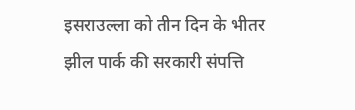इसराउल्ला को तीन दिन के भीतर झील पार्क की सरकारी संपत्ति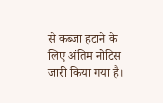से कब्जा हटाने के लिए अंतिम नोटिस जारी किया गया है।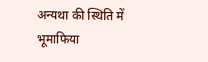अन्यथा की स्थिति में भूमाफिया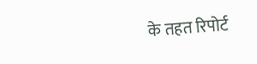के तहत रिपोर्ट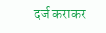दर्ज कराकर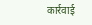कार्रवाई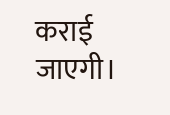कराई जाएगी।